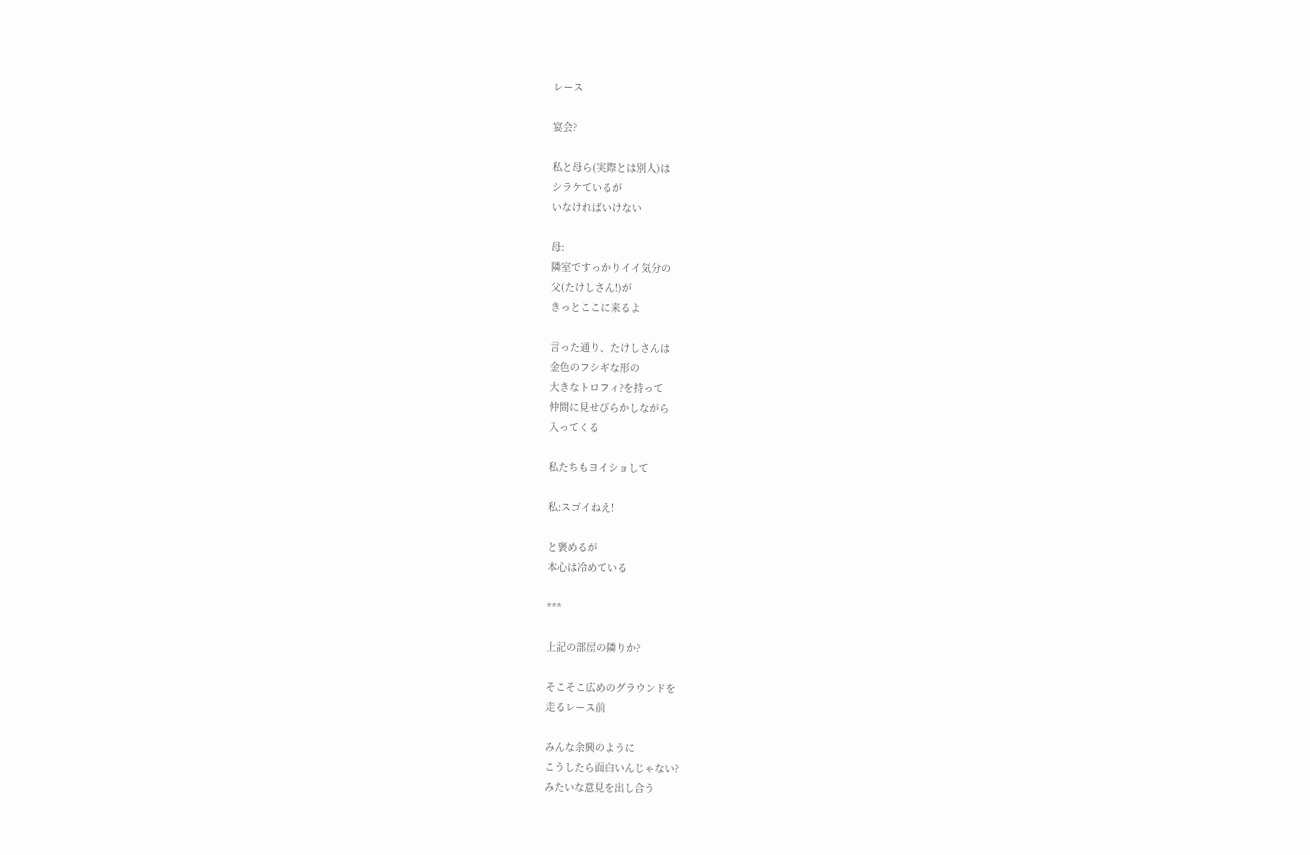レース

宴会?

私と母ら(実際とは別人)は
シラケているが
いなければいけない

母:
隣室ですっかりイイ気分の
父(たけしさん!)が
きっとここに来るよ

言った通り、たけしさんは
金色のフシギな形の
大きなトロフィ?を持って
仲間に見せびらかしながら
入ってくる

私たちもヨイショして

私:スゴイねえ!

と褒めるが
本心は冷めている

***

上記の部屋の隣りか?

そこそこ広めのグラウンドを
走るレース前

みんな余興のように
こうしたら面白いんじゃない?
みたいな意見を出し合う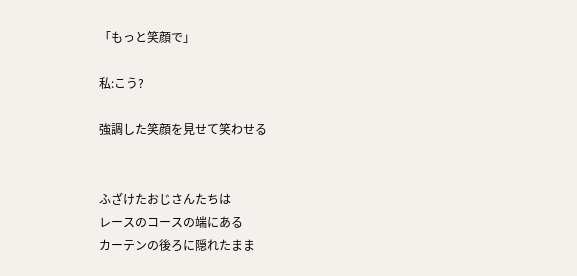「もっと笑顔で」

私:こう?

強調した笑顔を見せて笑わせる


ふざけたおじさんたちは
レースのコースの端にある
カーテンの後ろに隠れたまま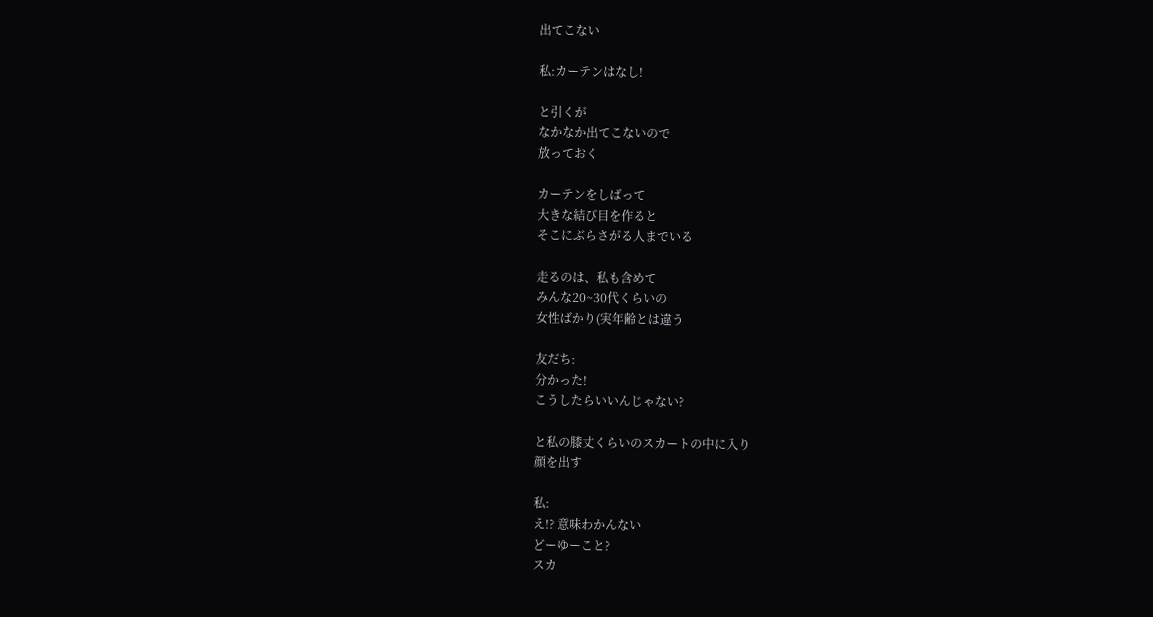出てこない

私:カーテンはなし!

と引くが
なかなか出てこないので
放っておく

カーテンをしばって
大きな結び目を作ると
そこにぶらさがる人までいる

走るのは、私も含めて
みんな20~30代くらいの
女性ばかり(実年齢とは違う

友だち:
分かった!
こうしたらいいんじゃない?

と私の膝丈くらいのスカートの中に入り
顔を出す

私:
え!? 意味わかんない
どーゆーこと?
スカ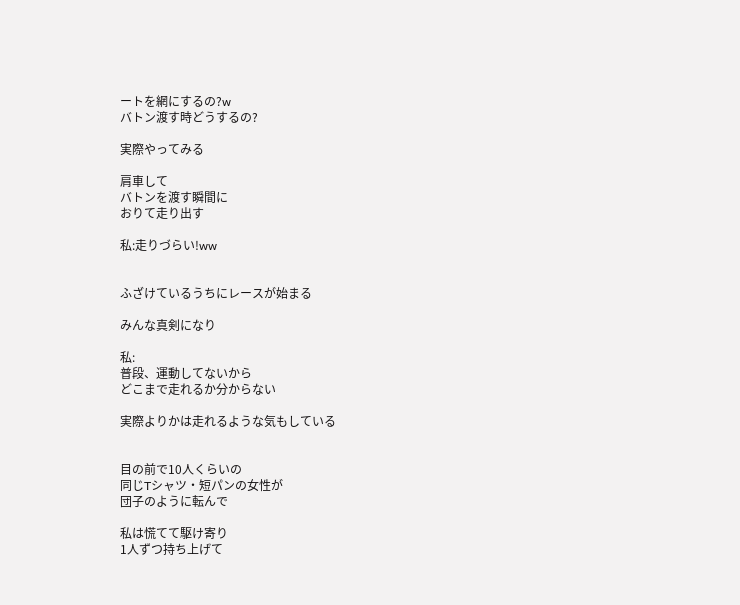ートを網にするの?w
バトン渡す時どうするの?

実際やってみる

肩車して
バトンを渡す瞬間に
おりて走り出す

私:走りづらい!ww


ふざけているうちにレースが始まる

みんな真剣になり

私:
普段、運動してないから
どこまで走れるか分からない

実際よりかは走れるような気もしている


目の前で10人くらいの
同じTシャツ・短パンの女性が
団子のように転んで

私は慌てて駆け寄り
1人ずつ持ち上げて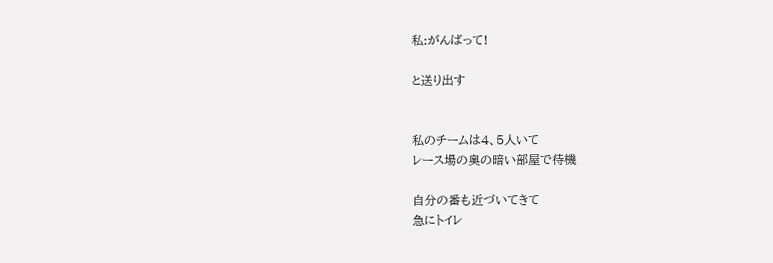私:がんばって!

と送り出す


私のチームは4、5人いて
レース場の奥の暗い部屋で待機

自分の番も近づいてきて
急にトイレ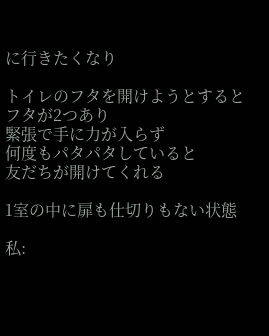に行きたくなり

トイレのフタを開けようとすると
フタが2つあり
緊張で手に力が入らず
何度もパタパタしていると
友だちが開けてくれる

1室の中に扉も仕切りもない状態

私: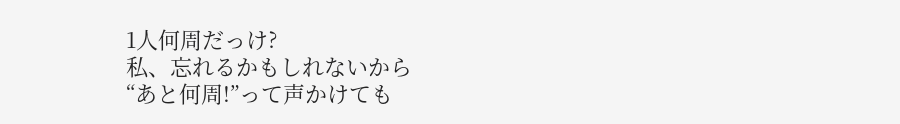1人何周だっけ?
私、忘れるかもしれないから
“あと何周!”って声かけても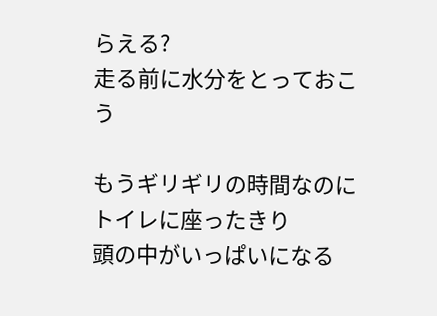らえる?
走る前に水分をとっておこう

もうギリギリの時間なのに
トイレに座ったきり
頭の中がいっぱいになる